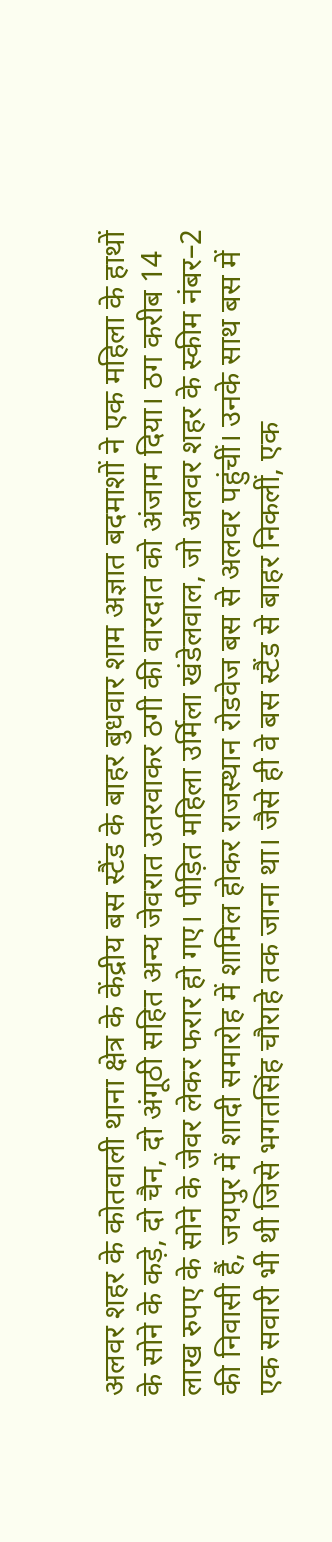अलवर शहर के कोतवाली थाना क्षेत्र के केंद्रीय बस स्टैंड के बाहर बुधवार शाम अज्ञात बदमाशों ने एक महिला के हाथों के सोने के कड़े, दो चैन, दो अंगूठी सहित अन्य जेवरात उतरवाकर ठगी की वारदात को अंजाम दिया। ठग करीब 14 लाख रुपए के सोने के जेवर लेकर फरार हो गए। पीड़ित महिला उर्मिला खंडेलवाल, जो अलवर शहर के स्कीम नंबर–2 की निवासी हैं, जयपुर में शादी समारोह में शामिल होकर राजस्थान रोडवेज बस से अलवर पहुंचीं। उनके साथ बस में एक सवारी भी थी जिसे भगतसिंह चौराहे तक जाना था। जैसे ही वे बस स्टैंड से बाहर निकलीं, एक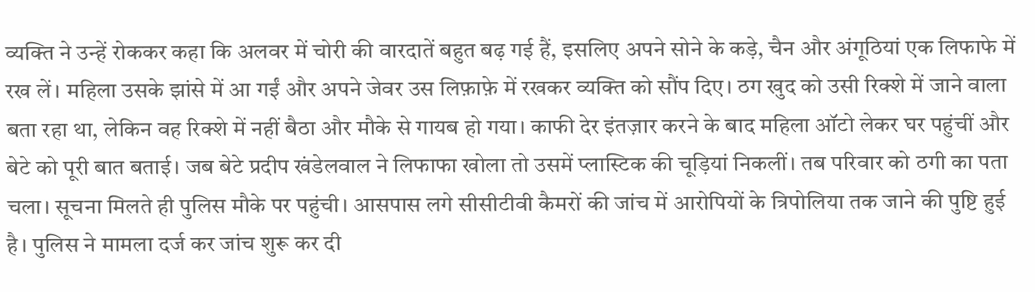व्यक्ति ने उन्हें रोककर कहा कि अलवर में चोरी की वारदातें बहुत बढ़ गई हैं, इसलिए अपने सोने के कड़े, चैन और अंगूठियां एक लिफाफे में रख लें। महिला उसके झांसे में आ गईं और अपने जेवर उस लिफ़ाफ़े में रखकर व्यक्ति को सौंप दिए। ठग खुद को उसी रिक्शे में जाने वाला बता रहा था, लेकिन वह रिक्शे में नहीं बैठा और मौके से गायब हो गया। काफी देर इंतज़ार करने के बाद महिला ऑटो लेकर घर पहुंचीं और बेटे को पूरी बात बताई। जब बेटे प्रदीप खंडेलवाल ने लिफाफा खोला तो उसमें प्लास्टिक की चूड़ियां निकलीं। तब परिवार को ठगी का पता चला। सूचना मिलते ही पुलिस मौके पर पहुंची। आसपास लगे सीसीटीवी कैमरों की जांच में आरोपियों के त्रिपोलिया तक जाने की पुष्टि हुई है। पुलिस ने मामला दर्ज कर जांच शुरू कर दी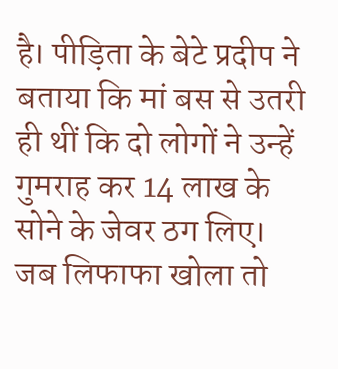है। पीड़िता के बेटे प्रदीप ने बताया कि मां बस से उतरी ही थीं कि दो लोगों ने उन्हें गुमराह कर 14 लाख के सोने के जेवर ठग लिए। जब लिफाफा खोला तो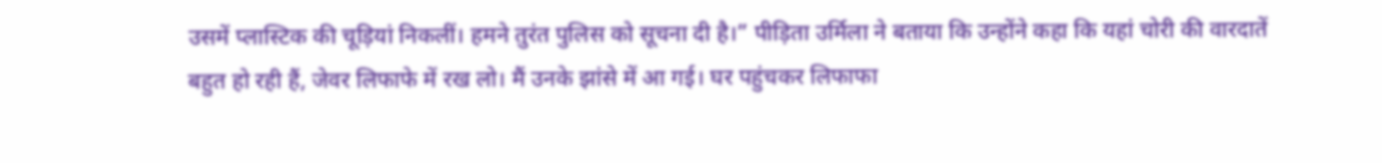उसमें प्लास्टिक की चूड़ियां निकलीं। हमने तुरंत पुलिस को सूचना दी है।” पीड़िता उर्मिला ने बताया कि उन्होंने कहा कि यहां चोरी की वारदातें बहुत हो रही हैं, जेवर लिफाफे में रख लो। मैं उनके झांसे में आ गई। घर पहुंचकर लिफाफा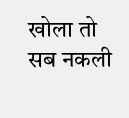खोला तो सब नकली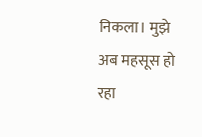निकला। मुझे अब महसूस हो रहा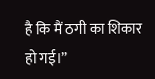है कि मैं ठगी का शिकार हो गई।”